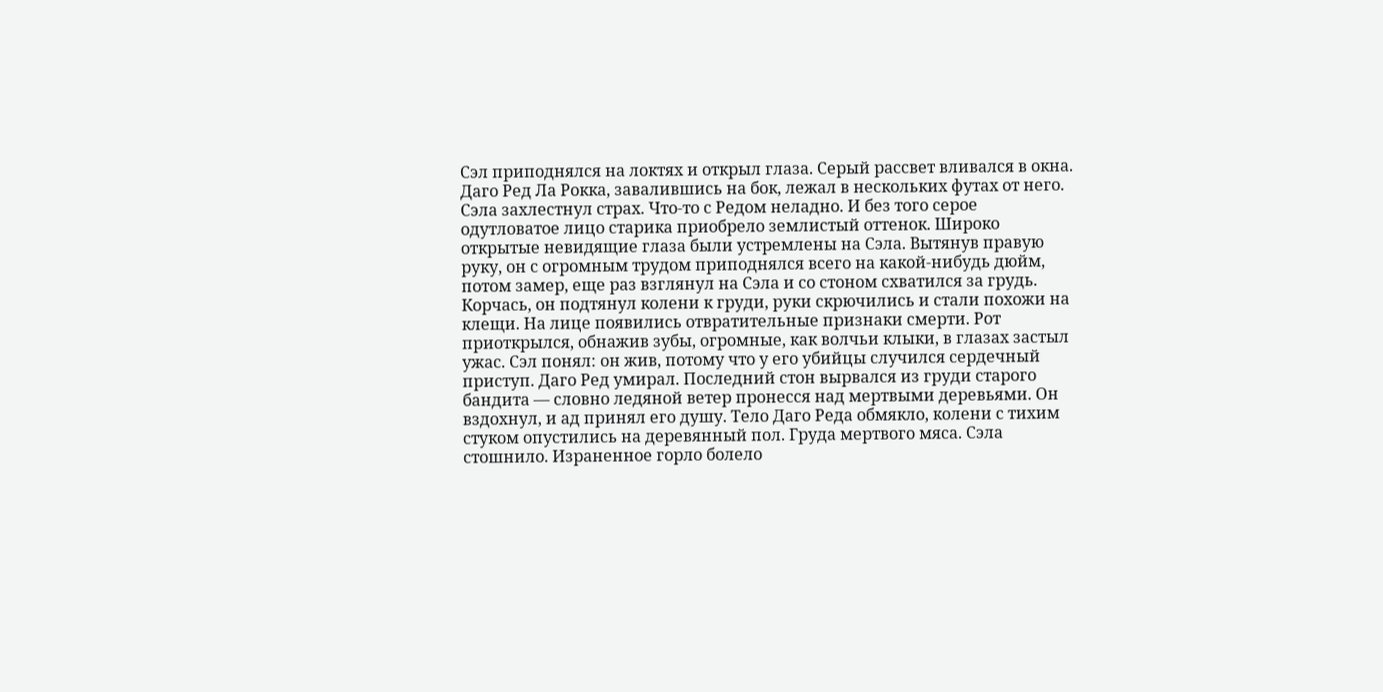Сэл приподнялся на локтях и открыл глаза. Серый рассвет вливался в окна. Даго Ред Ла Рокка, завалившись на бок, лежал в нескольких футах от него. Сэла захлестнул страх. Что-то с Редом неладно. И без того серое одутловатое лицо старика приобрело землистый оттенок. Широко открытые невидящие глаза были устремлены на Сэла. Вытянув правую руку, он с огромным трудом приподнялся всего на какой-нибудь дюйм, потом замер, еще раз взглянул на Сэла и со стоном схватился за грудь. Корчась, он подтянул колени к груди, руки скрючились и стали похожи на клещи. На лице появились отвратительные признаки смерти. Рот приоткрылся, обнажив зубы, огромные, как волчьи клыки, в глазах застыл ужас. Сэл понял: он жив, потому что у его убийцы случился сердечный приступ. Даго Ред умирал. Последний стон вырвался из груди старого бандита — словно ледяной ветер пронесся над мертвыми деревьями. Он вздохнул, и ад принял его душу. Тело Даго Реда обмякло, колени с тихим стуком опустились на деревянный пол. Груда мертвого мяса. Сэла стошнило. Израненное горло болело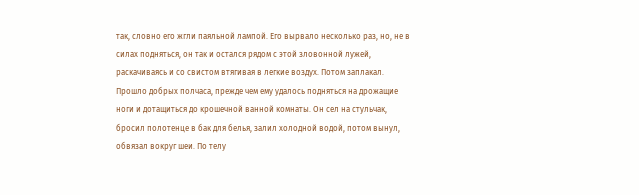так, словно его жгли паяльной лампой. Его вырвало несколько раз, но, не в силах подняться, он так и остался рядом с этой зловонной лужей, раскачиваясь и со свистом втягивая в легкие воздух. Потом заплакал.
Прошло добрых полчаса, прежде чем ему удалось подняться на дрожащие ноги и дотащиться до крошечной ванной комнаты. Он сел на стульчак, бросил полотенце в бак для белья, залил холодной водой, потом вынул, обвязал вокруг шеи. По телу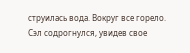струилась вода. Вокруг все горело. Сэл содрогнулся, увидев свое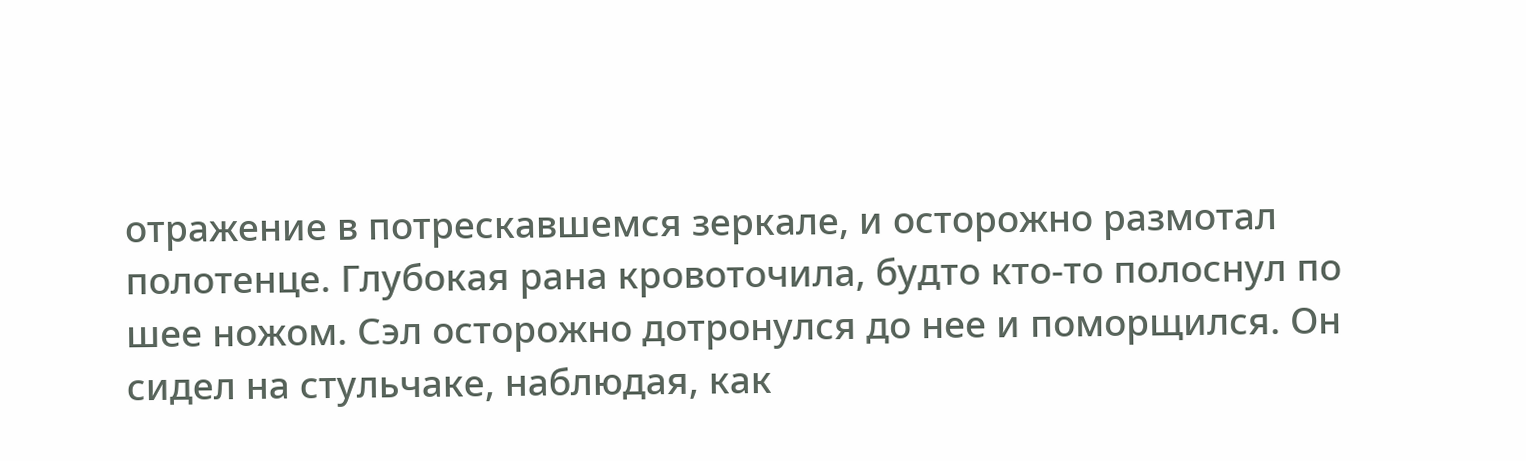отражение в потрескавшемся зеркале, и осторожно размотал полотенце. Глубокая рана кровоточила, будто кто-то полоснул по шее ножом. Сэл осторожно дотронулся до нее и поморщился. Он сидел на стульчаке, наблюдая, как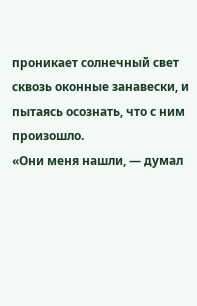проникает солнечный свет сквозь оконные занавески, и пытаясь осознать, что с ним произошло.
«Они меня нашли, — думал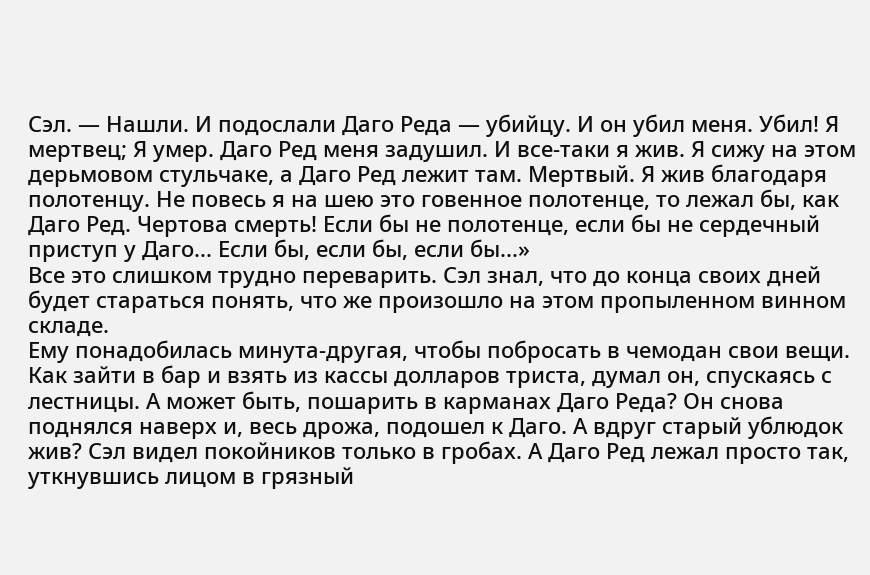Сэл. — Нашли. И подослали Даго Реда — убийцу. И он убил меня. Убил! Я мертвец; Я умер. Даго Ред меня задушил. И все-таки я жив. Я сижу на этом дерьмовом стульчаке, а Даго Ред лежит там. Мертвый. Я жив благодаря полотенцу. Не повесь я на шею это говенное полотенце, то лежал бы, как Даго Ред. Чертова смерть! Если бы не полотенце, если бы не сердечный приступ у Даго... Если бы, если бы, если бы...»
Все это слишком трудно переварить. Сэл знал, что до конца своих дней будет стараться понять, что же произошло на этом пропыленном винном складе.
Ему понадобилась минута-другая, чтобы побросать в чемодан свои вещи. Как зайти в бар и взять из кассы долларов триста, думал он, спускаясь с лестницы. А может быть, пошарить в карманах Даго Реда? Он снова поднялся наверх и, весь дрожа, подошел к Даго. А вдруг старый ублюдок жив? Сэл видел покойников только в гробах. А Даго Ред лежал просто так, уткнувшись лицом в грязный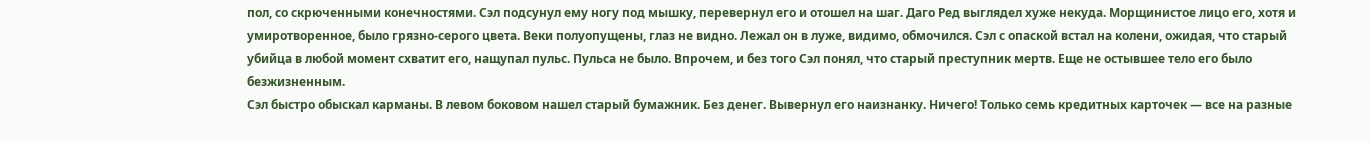пол, со скрюченными конечностями. Сэл подсунул ему ногу под мышку, перевернул его и отошел на шаг. Даго Ред выглядел хуже некуда. Морщинистое лицо его, хотя и умиротворенное, было грязно-серого цвета. Веки полуопущены, глаз не видно. Лежал он в луже, видимо, обмочился. Сэл с опаской встал на колени, ожидая, что старый убийца в любой момент схватит его, нащупал пульс. Пульса не было. Впрочем, и без того Сэл понял, что старый преступник мертв. Еще не остывшее тело его было безжизненным.
Сэл быстро обыскал карманы. В левом боковом нашел старый бумажник. Без денег. Вывернул его наизнанку. Ничего! Только семь кредитных карточек — все на разные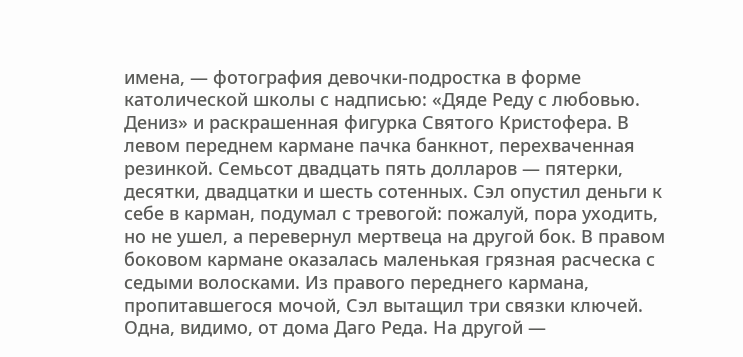имена, — фотография девочки-подростка в форме католической школы с надписью: «Дяде Реду с любовью. Дениз» и раскрашенная фигурка Святого Кристофера. В левом переднем кармане пачка банкнот, перехваченная резинкой. Семьсот двадцать пять долларов — пятерки, десятки, двадцатки и шесть сотенных. Сэл опустил деньги к себе в карман, подумал с тревогой: пожалуй, пора уходить, но не ушел, а перевернул мертвеца на другой бок. В правом боковом кармане оказалась маленькая грязная расческа с седыми волосками. Из правого переднего кармана, пропитавшегося мочой, Сэл вытащил три связки ключей. Одна, видимо, от дома Даго Реда. На другой —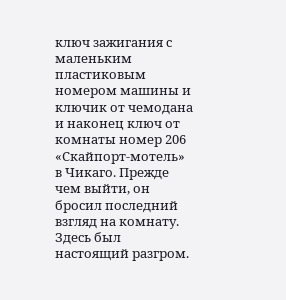ключ зажигания с маленьким пластиковым номером машины и ключик от чемодана и наконец ключ от комнаты номер 206 «Скайпорт-мотель» в Чикаго. Прежде чем выйти, он бросил последний взгляд на комнату. Здесь был настоящий разгром.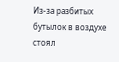Из-за разбитых бутылок в воздухе стоял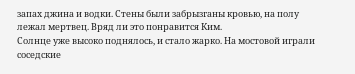запах джина и водки. Стены были забрызганы кровью, на полу лежал мертвец. Вряд ли это понравится Ким.
Солнце уже высоко поднялось, и стало жарко. На мостовой играли соседские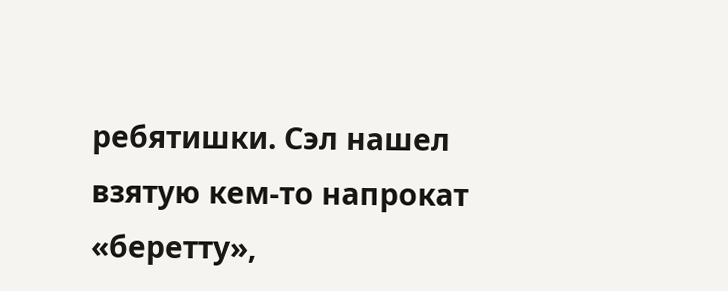ребятишки. Сэл нашел взятую кем-то напрокат «беретту»,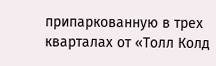припаркованную в трех кварталах от «Толл Колд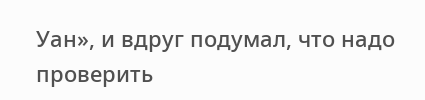Уан», и вдруг подумал, что надо проверить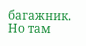багажник. Но там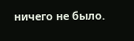ничего не было.